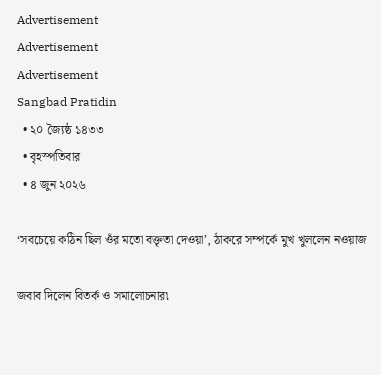Advertisement
Advertisement
Advertisement
Sangbad Pratidin
  • ২০ জ্যৈষ্ঠ ১৪৩৩
  • বৃহস্পতিবার
  • ৪ জুন ২০২৬

‘সবচেয়ে কঠিন ছিল ওঁর মতো বক্তৃতা দেওয়া’, ঠাকরে সম্পর্কে মুখ খুললেন নওয়াজ

জবাব দিলেন বিতর্ক ও সমালোচনার৷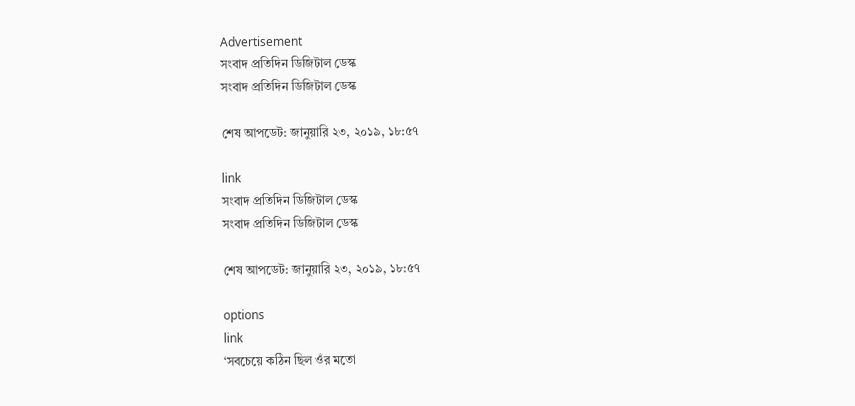Advertisement
সংবাদ প্রতিদিন ডিজিটাল ডেস্ক
সংবাদ প্রতিদিন ডিজিটাল ডেস্ক

শেষ আপডেট: জানুয়ারি ২৩, ২০১৯, ১৮:৫৭

link
সংবাদ প্রতিদিন ডিজিটাল ডেস্ক
সংবাদ প্রতিদিন ডিজিটাল ডেস্ক

শেষ আপডেট: জানুয়ারি ২৩, ২০১৯, ১৮:৫৭

options
link
‘সবচেয়ে কঠিন ছিল ওঁর মতো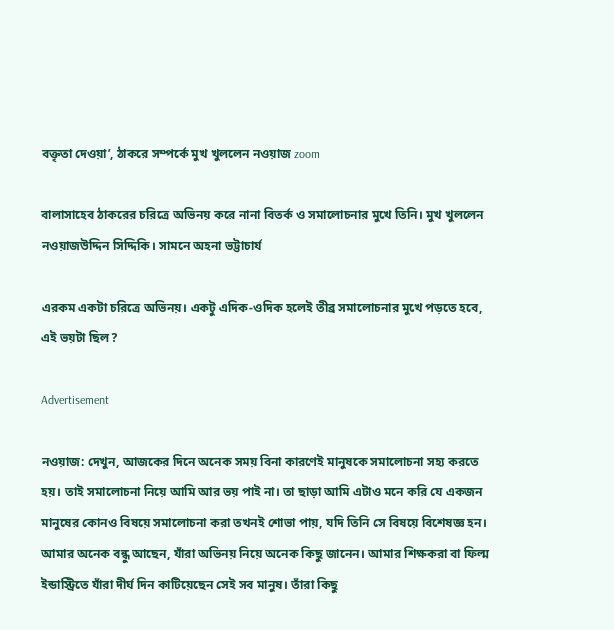বক্তৃতা দেওয়া’, ঠাকরে সম্পর্কে মুখ খুললেন নওয়াজ zoom

বালাসাহেব ঠাকরের চরিত্রে অভিনয় করে নানা বিতর্ক ও সমালোচনার মুখে তিনি। মুখ খুললেন নওয়াজউদ্দিন সিদ্দিকি। সামনে অহনা ভট্টাচার্য

এরকম একটা চরিত্রে অভিনয়। একটু এদিক-ওদিক হলেই তীব্র সমালোচনার মুখে পড়তে হবে, এই ভয়টা ছিল?

Advertisement

নওয়াজ: দেখুন, আজকের দিনে অনেক সময় বিনা কারণেই মানুষকে সমালোচনা সহ্য করতে হয়। তাই সমালোচনা নিয়ে আমি আর ভয় পাই না। তা ছাড়া আমি এটাও মনে করি যে একজন মানুষের কোনও বিষয়ে সমালোচনা করা তখনই শোভা পায়, যদি তিনি সে বিষয়ে বিশেষজ্ঞ হন। আমার অনেক বন্ধু আছেন, যাঁরা অভিনয় নিয়ে অনেক কিছু জানেন। আমার শিক্ষকরা বা ফিল্ম ইন্ডাস্ট্রিতে যাঁরা দীর্ঘ দিন কাটিয়েছেন সেই সব মানুষ। তাঁরা কিছু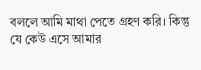বললে আমি মাথা পেতে গ্রহণ করি। কিন্তু যে কেউ এসে আমার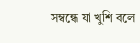সম্বন্ধে যা খুশি বলে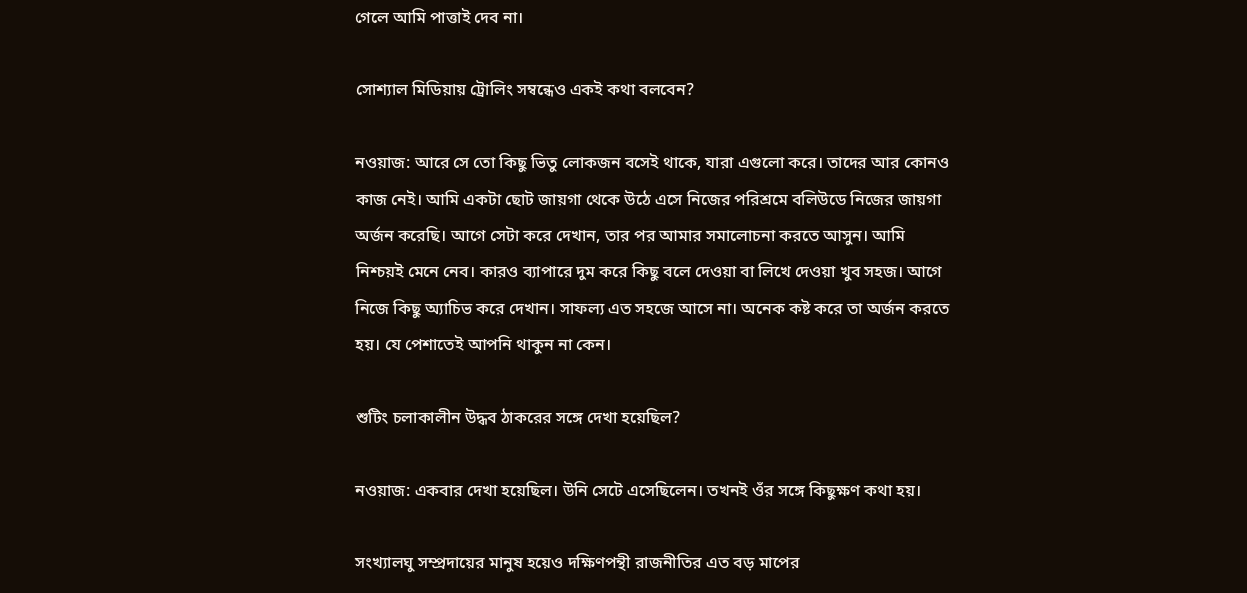গেলে আমি পাত্তাই দেব না।

সোশ্যাল মিডিয়ায় ট্রোলিং সম্বন্ধেও একই কথা বলবেন?

নওয়াজ: আরে সে তো কিছু ভিতু লোকজন বসেই থাকে, যারা এগুলো করে। তাদের আর কোনও কাজ নেই। আমি একটা ছোট জায়গা থেকে উঠে এসে নিজের পরিশ্রমে বলিউডে নিজের জায়গা অর্জন করেছি। আগে সেটা করে দেখান, তার পর আমার সমালোচনা করতে আসুন। আমি নিশ্চয়ই মেনে নেব। কারও ব্যাপারে দুম করে কিছু বলে দেওয়া বা লিখে দেওয়া খুব সহজ। আগে নিজে কিছু অ্যাচিভ করে দেখান। সাফল্য এত সহজে আসে না। অনেক কষ্ট করে তা অর্জন করতে হয়। যে পেশাতেই আপনি থাকুন না কেন।

শুটিং চলাকালীন উদ্ধব ঠাকরের সঙ্গে দেখা হয়েছিল?

নওয়াজ: একবার দেখা হয়েছিল। উনি সেটে এসেছিলেন। তখনই ওঁর সঙ্গে কিছুক্ষণ কথা হয়।

সংখ্যালঘু সম্প্রদায়ের মানুষ হয়েও দক্ষিণপন্থী রাজনীতির এত বড় মাপের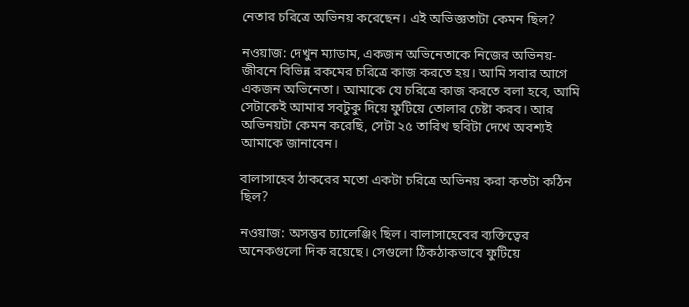নেতার চরিত্রে অভিনয় করেছেন। এই অভিজ্ঞতাটা কেমন ছিল?

নওয়াজ: দেখুন ম্যাডাম, একজন অভিনেতাকে নিজের অভিনয়-জীবনে বিভিন্ন রকমের চরিত্রে কাজ করতে হয়। আমি সবার আগে একজন অভিনেতা। আমাকে যে চরিত্রে কাজ করতে বলা হবে, আমি সেটাকেই আমার সবটুকু দিয়ে ফুটিয়ে তোলার চেষ্টা করব। আর অভিনয়টা কেমন করেছি, সেটা ২৫ তারিখ ছবিটা দেখে অবশ্যই আমাকে জানাবেন।

বালাসাহেব ঠাকরের মতো একটা চরিত্রে অভিনয় করা কতটা কঠিন ছিল?

নওয়াজ: অসম্ভব চ্যালেঞ্জিং ছিল। বালাসাহেবের ব্যক্তিত্বের অনেকগুলো দিক রয়েছে। সেগুলো ঠিকঠাকভাবে ফুটিয়ে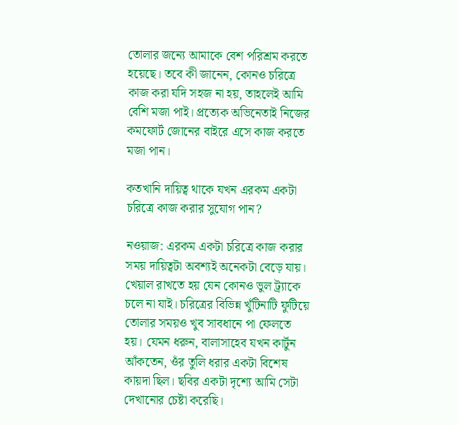তোলার জন্যে আমাকে বেশ পরিশ্রম করতে হয়েছে। তবে কী জানেন, কোনও চরিত্রে কাজ করা যদি সহজ না হয়, তাহলেই আমি বেশি মজা পাই। প্রত্যেক অভিনেতাই নিজের কমফোর্ট জোনের বাইরে এসে কাজ করতে মজা পান।

কতখানি দায়িত্ব থাকে যখন এরকম একটা চরিত্রে কাজ করার সুযোগ পান?

নওয়াজ: এরকম একটা চরিত্রে কাজ করার সময় দায়িত্বটা অবশ্যই অনেকটা বেড়ে যায়। খেয়াল রাখতে হয় যেন কোনও ভুল ট্র্যাকে চলে না যাই। চরিত্রের বিভিন্ন খুঁটিনাটি ফুটিয়ে তোলার সময়ও খুব সাবধানে পা ফেলতে হয়। যেমন ধরুন, বালাসাহেব যখন কার্টুন আঁকতেন, ওঁর তুলি ধরার একটা বিশেষ কায়দা ছিল। ছবির একটা দৃশ্যে আমি সেটা দেখানোর চেষ্টা করেছি।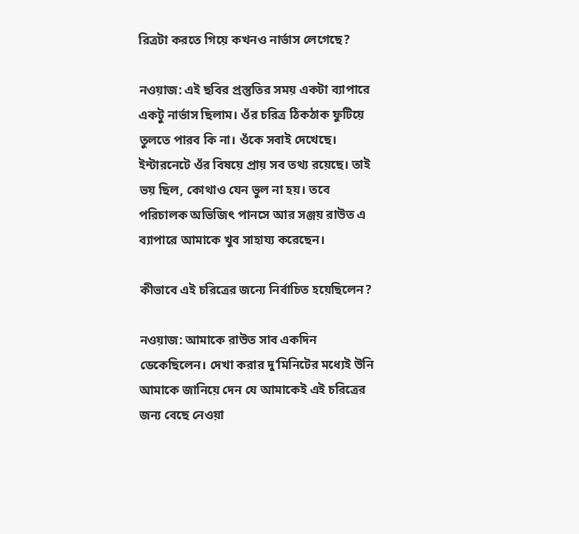রিত্রটা করতে গিয়ে কখনও নার্ভাস লেগেছে?

নওয়াজ: এই ছবির প্রস্তুতির সময় একটা ব্যাপারে একটু নার্ভাস ছিলাম। ওঁর চরিত্র ঠিকঠাক ফুটিয়ে তুলতে পারব কি না। ওঁকে সবাই দেখেছে। ইন্টারনেটে ওঁর বিষয়ে প্রায় সব তথ্য রয়েছে। তাই ভয় ছিল, কোথাও যেন ভুল না হয়। তবে পরিচালক অভিজিৎ পানসে আর সঞ্জয় রাউত এ ব্যাপারে আমাকে খুব সাহায্য করেছেন।

কীভাবে এই চরিত্রের জন্যে নির্বাচিত হয়েছিলেন?

নওয়াজ: আমাকে রাউত সাব একদিন ডেকেছিলেন। দেখা করার দু’মিনিটের মধ্যেই উনি আমাকে জানিয়ে দেন যে আমাকেই এই চরিত্রের জন্য বেছে নেওয়া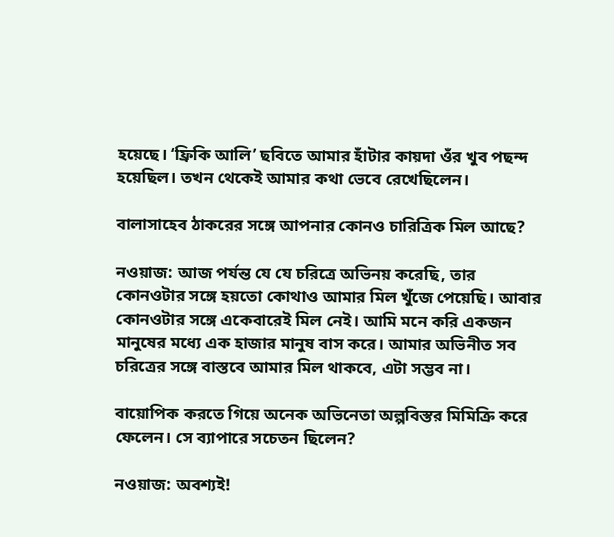হয়েছে। ‘ফ্রিকি আলি’ ছবিতে আমার হাঁটার কায়দা ওঁর খুব পছন্দ হয়েছিল। তখন থেকেই আমার কথা ভেবে রেখেছিলেন।

বালাসাহেব ঠাকরের সঙ্গে আপনার কোনও চারিত্রিক মিল আছে?

নওয়াজ: আজ পর্যন্ত যে যে চরিত্রে অভিনয় করেছি, তার কোনওটার সঙ্গে হয়তো কোথাও আমার মিল খুঁজে পেয়েছি। আবার কোনওটার সঙ্গে একেবারেই মিল নেই। আমি মনে করি একজন মানুষের মধ্যে এক হাজার মানুষ বাস করে। আমার অভিনীত সব চরিত্রের সঙ্গে বাস্তবে আমার মিল থাকবে, এটা সম্ভব না।

বায়োপিক করতে গিয়ে অনেক অভিনেতা অল্পবিস্তর মিমিক্রি করে ফেলেন। সে ব্যাপারে সচেতন ছিলেন?

নওয়াজ: অবশ্যই!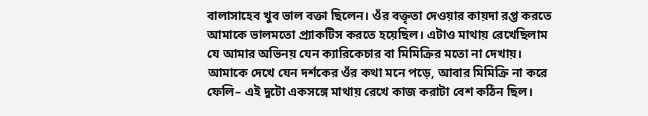বালাসাহেব খুব ভাল বক্তা ছিলেন। ওঁর বক্তৃতা দেওয়ার কায়দা রপ্ত করতে আমাকে ভালমতো প্র্যাকটিস করতে হয়েছিল। এটাও মাথায় রেখেছিলাম যে আমার অভিনয় যেন ক্যারিকেচার বা মিমিক্রির মতো না দেখায়। আমাকে দেখে যেন দর্শকের ওঁর কথা মনে পড়ে, আবার মিমিক্রি না করে ফেলি– এই দুটো একসঙ্গে মাথায় রেখে কাজ করাটা বেশ কঠিন ছিল।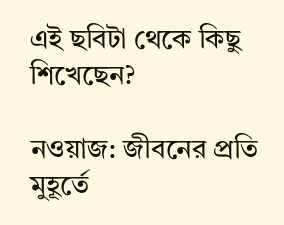এই ছবিটা থেকে কিছু শিখেছেন?

নওয়াজ: জীবনের প্রতি মুহূর্তে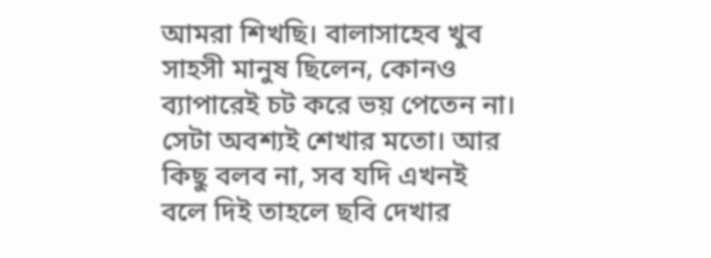আমরা শিখছি। বালাসাহেব খুব সাহসী মানুষ ছিলেন, কোনও ব্যাপারেই চট করে ভয় পেতেন না। সেটা অবশ্যই শেখার মতো। আর কিছু বলব না, সব যদি এখনই বলে দিই তাহলে ছবি দেখার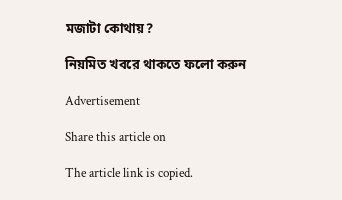মজাটা কোথায়?

নিয়মিত খবরে থাকতে ফলো করুন

Advertisement

Share this article on

The article link is copied.